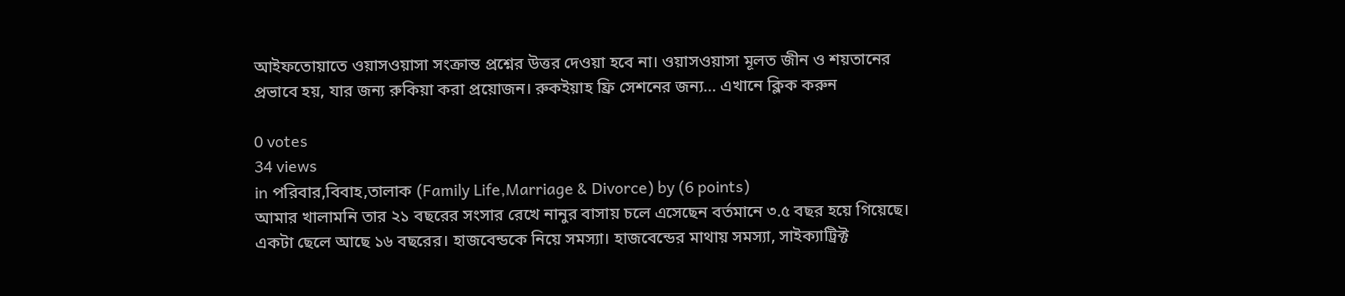আইফতোয়াতে ওয়াসওয়াসা সংক্রান্ত প্রশ্নের উত্তর দেওয়া হবে না। ওয়াসওয়াসা মূলত জীন ও শয়তানের প্রভাবে হয়, যার জন্য রুকিয়া করা প্রয়োজন। রুকইয়াহ ফ্রি সেশনের জন্য… এখানে ক্লিক করুন

0 votes
34 views
in পরিবার,বিবাহ,তালাক (Family Life,Marriage & Divorce) by (6 points)
আমার খালামনি তার ২১ বছরের সংসার রেখে নানুর বাসায় চলে এসেছেন বর্তমানে ৩.৫ বছর হয়ে গিয়েছে। একটা ছেলে আছে ১৬ বছরের। হাজবেন্ডকে নিয়ে সমস্যা। হাজবেন্ডের মাথায় সমস্যা, সাইক্যাট্রিক্ট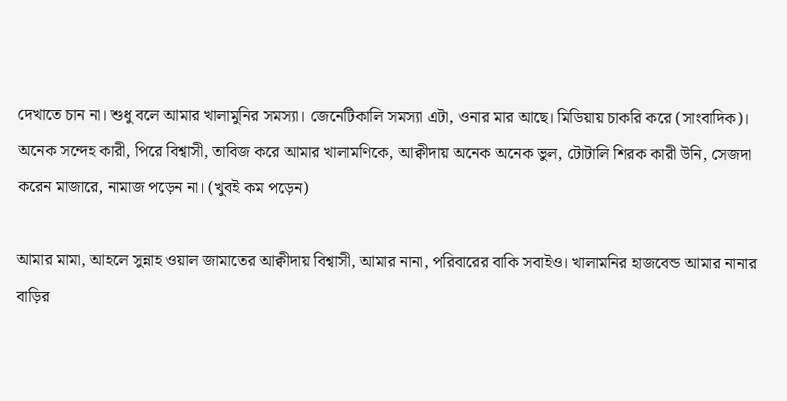দেখাতে চান না। শুধু বলে আমার খালামুনির সমস্যা। জেনেটিকালি সমস্যা এটা, ওনার মার আছে। মিডিয়ায় চাকরি করে (সাংবাদিক)। অনেক সন্দেহ কারী, পিরে বিশ্বাসী, তাবিজ করে আমার খালামণিকে, আক্বীদায় অনেক অনেক ভুল, টোটালি শিরক কারী উনি, সেজদা করেন মাজারে, নামাজ পড়েন না। (খুবই কম পড়েন)

আমার মামা, আহলে সুন্নাহ ওয়াল জামাতের আক্বীদায় বিশ্বাসী, আমার নানা, পরিবারের বাকি সবাইও। খালামনির হাজবেন্ড আমার নানার বাড়ির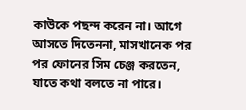কাউকে পছন্দ করেন না। আগে আসতে দিতেননা, মাসখানেক পর পর ফোনের সিম চেঞ্জ করতেন, যাতে কথা বলতে না পারে।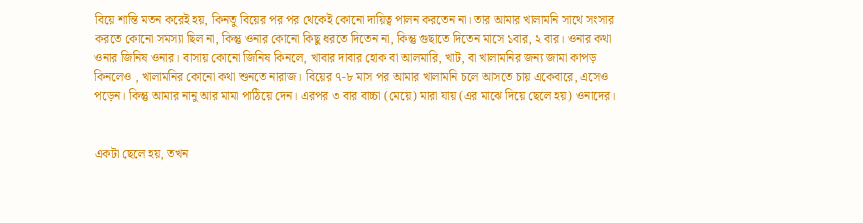বিয়ে শান্তি মতন করেই হয়, কিনতু বিয়ের পর পর থেকেই কোনো দায়িত্ব পালন করতেন না। তার আমার খালামনি সাথে সংসার করতে কোনো সমস্যা ছিল না, কিন্তু ওনার কোনো কিছু ধরতে দিতেন না, কিন্তু গুছাতে দিতেন মাসে ১বার, ২ বার। ওনার কথা ওনার জিনিষ ওনার। বাসায় কোনো জিনিষ কিনলে, খাবার দাবার হোক বা আলমারি, খাট, বা খালামনির জন্য জামা কাপড় কিনলেও , খালামনির কোনো কথা শুনতে নারাজ। বিয়ের ৭-৮ মাস পর আমার খালামনি চলে আসতে চায় একেবারে, এসেও পড়েন। কিন্তু আমার নানু আর মামা পাঠিয়ে দেন। এরপর ৩ বার বাচ্চা (মেয়ে) মারা যায় (এর মাঝে দিয়ে ছেলে হয়) ওনাদের।


একটা ছেলে হয়, তখন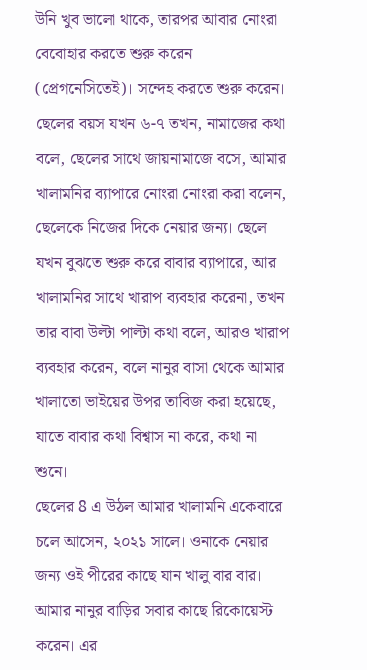উনি খুব ভালো থাকে, তারপর আবার নোংরা বেবোহার করতে শুরু করেন (প্রেগনেসিতেই)। সন্দেহ করতে শুরু করেন। ছেলের বয়স যখন ৬-৭ তখন, নামাজের কথা বলে, ছেলের সাথে জায়নামাজে বসে, আমার খালামনির ব্যাপারে নোংরা নোংরা করা বলেন, ছেলেকে নিজের দিকে নেয়ার জন্য। ছেলে যখন বুঝতে শুরু করে বাবার ব্যাপারে, আর খালামনির সাথে খারাপ ব্যবহার করেনা, তখন তার বাবা উল্টা পাল্টা কথা বলে, আরও খারাপ ব্যবহার করেন, বলে নানুর বাসা থেকে আমার খালাতো ভাইয়ের উপর তাবিজ করা হয়েছে, যাতে বাবার কথা বিশ্বাস না করে, কথা না শুনে।
ছেলের 8 এ উঠল আমার খালামনি একেবারে চলে আসেন, ২০২১ সালে। ওনাকে নেয়ার জন্য ওই পীরের কাছে যান খালু বার বার। আমার নানুর বাড়ির সবার কাছে রিকোয়েস্ট করেন। এর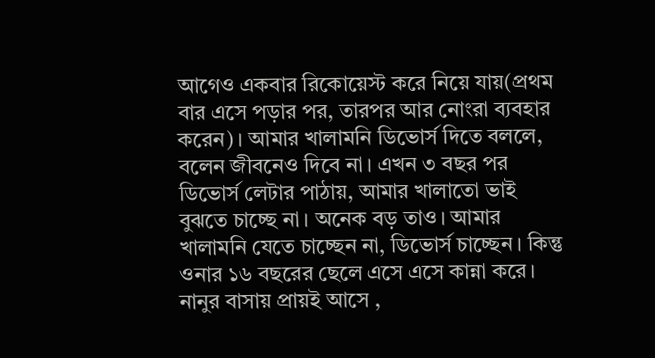আগেও একবার রিকোয়েস্ট করে নিয়ে যায়(প্রথম বার এসে পড়ার পর, তারপর আর নোংরা ব্যবহার করেন)। আমার খালামনি ডিভোর্স দিতে বললে, বলেন জীবনেও দিবে না। এখন ৩ বছর পর ডিভোর্স লেটার পাঠায়, আমার খালাতো ভাই বুঝতে চাচ্ছে না। অনেক বড় তাও। আমার খালামনি যেতে চাচ্ছেন না, ডিভোর্স চাচ্ছেন। কিন্তু ওনার ১৬ বছরের ছেলে এসে এসে কান্না করে। নানুর বাসায় প্রায়ই আসে ,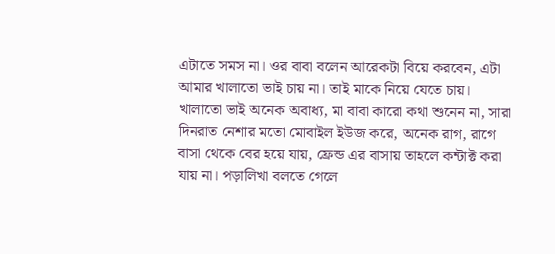এটাতে সমস না। ওর বাবা বলেন আরেকটা বিয়ে করবেন, এটা আমার খালাতো ভাই চায় না। তাই মাকে নিয়ে যেতে চায়। খালাতো ভাই অনেক অবাধ্য, মা বাবা কারো কথা শুনেন না, সারা দিনরাত নেশার মতো মোবাইল ইউজ করে, অনেক রাগ, রাগে বাসা থেকে বের হয়ে যায়, ফ্রেন্ড এর বাসায় তাহলে কন্টাক্ট করা যায় না। পড়ালিখা বলতে গেলে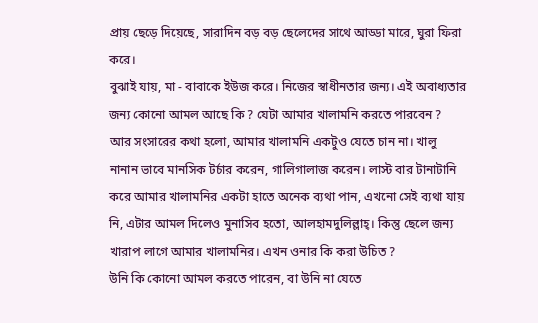প্রায় ছেড়ে দিয়েছে, সারাদিন বড় বড় ছেলেদের সাথে আড্ডা মারে, ঘুরা ফিরা করে।
বুঝাই যায়, মা - বাবাকে ইউজ করে। নিজের স্বাধীনতার জন্য। এই অবাধ্যতার জন্য কোনো আমল আছে কি ? যেটা আমার খালামনি করতে পারবেন ?
আর সংসারের কথা হলো, আমার খালামনি একটুও যেতে চান না। খালু নানান ভাবে মানসিক টর্চার করেন, গালিগালাজ করেন। লাস্ট বার টানাটানি করে আমার খালামনির একটা হাতে অনেক ব্যথা পান, এখনো সেই ব্যথা যায় নি, এটার আমল দিলেও মুনাসিব হতো, আলহামদুলিল্লাহ্। কিন্তু ছেলে জন্য খারাপ লাগে আমার খালামনির। এখন ওনার কি করা উচিত ?
উনি কি কোনো আমল করতে পারেন, বা উনি না যেতে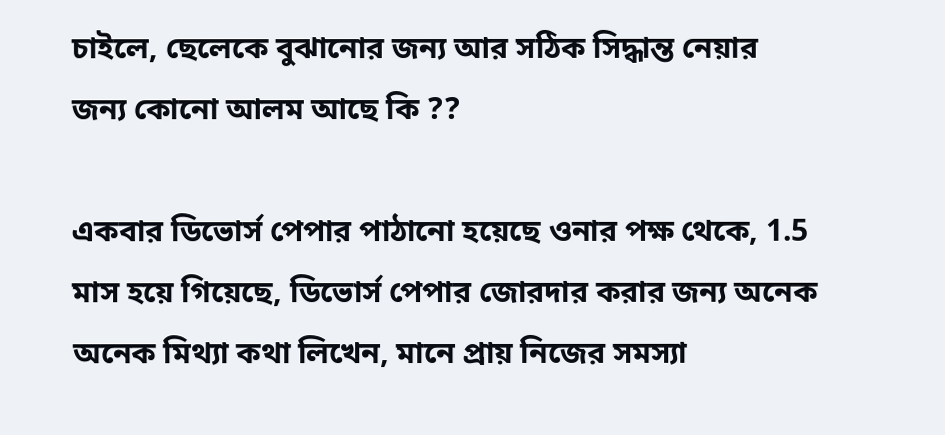চাইলে, ছেলেকে বুঝানোর জন্য আর সঠিক সিদ্ধান্ত নেয়ার জন্য কোনো আলম আছে কি ??

একবার ডিভোর্স পেপার পাঠানো হয়েছে ওনার পক্ষ থেকে, 1.5 মাস হয়ে গিয়েছে, ডিভোর্স পেপার জোরদার করার জন্য অনেক অনেক মিথ্যা কথা লিখেন, মানে প্রায় নিজের সমস্যা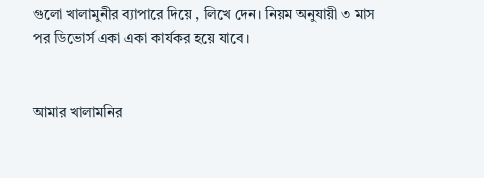গুলো খালামুনীর ব্যাপারে দিয়ে , লিখে দেন। নিয়ম অনুযায়ী ৩ মাস পর ডিভোর্স একা একা কার্যকর হয়ে যাবে।


আমার খালামনির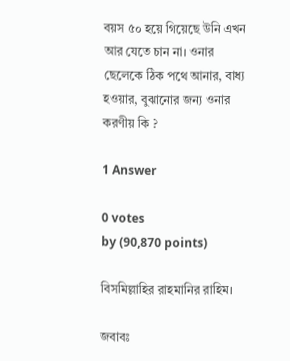বয়স ৫০ হয়ে গিয়েছে উনি এখন আর যেতে চান না। ওনার ছেলেকে ঠিক পথে আনার, বাধ্য হওয়ার, বুঝানোর জন্য ওনার করণীয় কি ?

1 Answer

0 votes
by (90,870 points)

বিসমিল্লাহির রাহমানির রাহিম।

জবাবঃ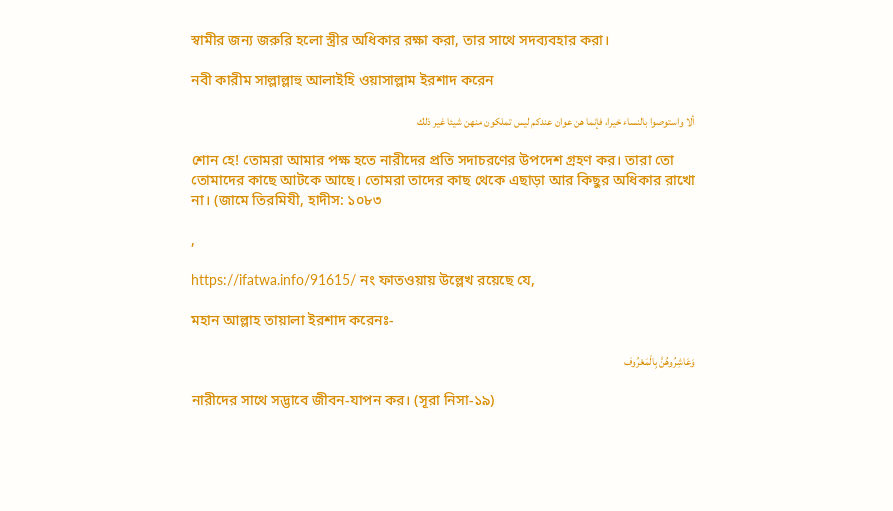স্বামীর জন্য জরুরি হলো স্ত্রীর অধিকার রক্ষা করা, তার সাথে সদব্যবহার করা।

নবী কারীম সাল্লাল্লাহু আলাইহি ওয়াসাল্লাম ইরশাদ করেন

ألا واستوصوا بالنساء خيرا، فإنما هن عوان عندكم ليس تملكون منهن شيئا غير ذلك

শোন হে! তোমরা আমার পক্ষ হতে নারীদের প্রতি সদাচরণের উপদেশ গ্রহণ কর। তারা তো তোমাদের কাছে আটকে আছে। তোমরা তাদের কাছ থেকে এছাড়া আর কিছুর অধিকার রাখো না। (জামে তিরমিযী, হাদীস: ১০৮৩

,

https://ifatwa.info/91615/ নং ফাতওয়ায় উল্লেখ রয়েছে যে,

মহান আল্লাহ তায়ালা ইরশাদ করেনঃ-

وَعَاشِرُوهُنَّ بِالْمَعْرُوف

নারীদের সাথে সদ্ভাবে জীবন-যাপন কর। (সূরা নিসা-১৯)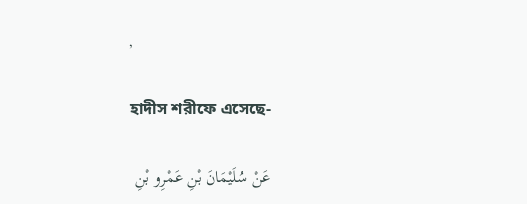,

হাদীস শরীফে এসেছে-

عَنْ سُلَيْمَانَ بْنِ عَمْرِو بْنِ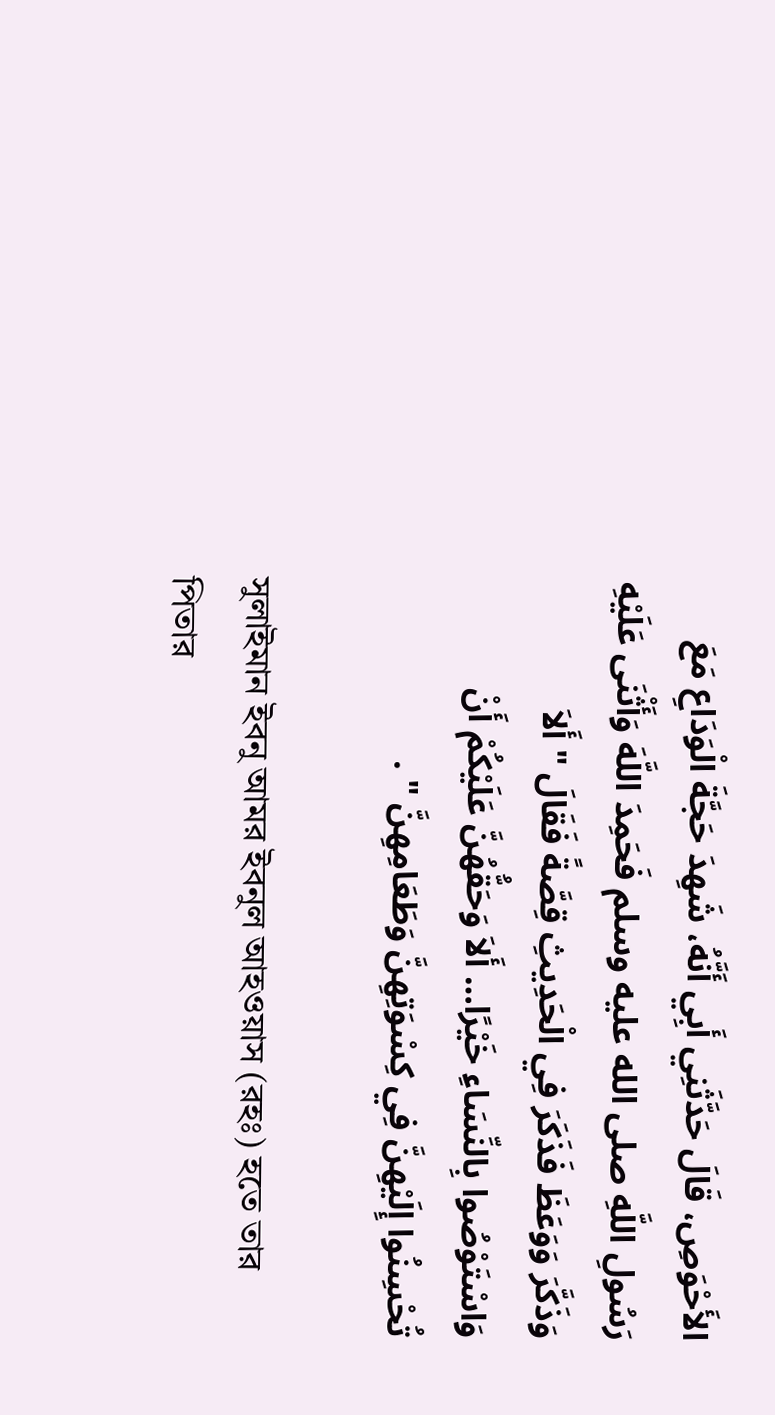الأَحْوَصِ، قَالَ حَدَّثَنِي أَبِي أَنَّهُ، شَهِدَ حَجَّةَ الْوَدَاعِ مَعَ رَسُولِ اللَّهِ صلى الله عليه وسلم فَحَمِدَ اللَّهَ وَأَثْنَى عَلَيْهِ وَذَكَّرَ وَوَعَظَ فَذَكَرَ فِي الْحَدِيثِ قِصَّةً فَقَالَ " أَلاَ وَاسْتَوْصُوا بِالنِّسَاءِ خَيْرًا… أَلاَ وَحَقُّهُنَّ عَلَيْكُمْ أَنْ تُحْسِنُوا إِلَيْهِنَّ فِي كِسْوَتِهِنَّ وَطَعَامِهِنَّ " .

সুলাইমান ইবনু আমর ইবনুল আহওয়াস (রহঃ) হতে তার পিতার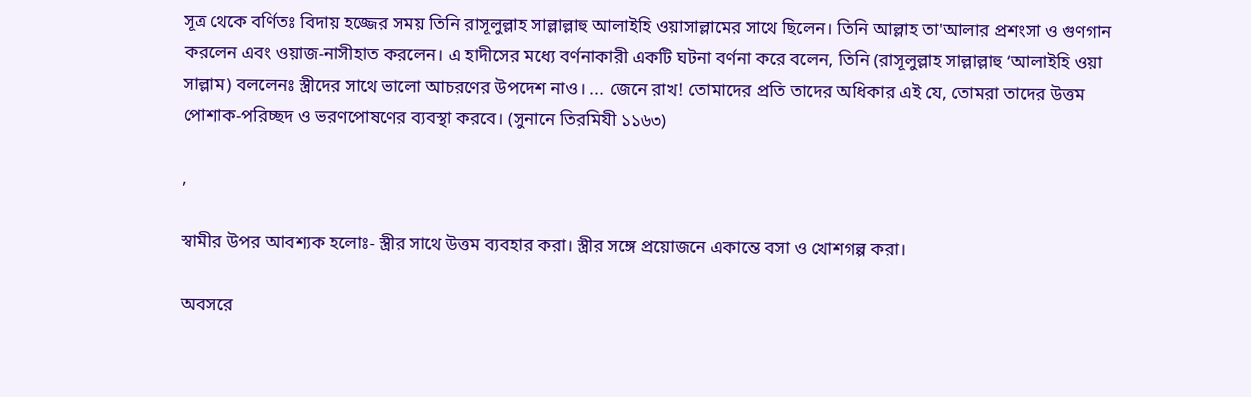সূত্র থেকে বর্ণিতঃ বিদায় হজ্জের সময় তিনি রাসূলুল্লাহ সাল্লাল্লাহু আলাইহি ওয়াসাল্লামের সাথে ছিলেন। তিনি আল্লাহ তা'আলার প্রশংসা ও গুণগান করলেন এবং ওয়াজ-নাসীহাত করলেন। এ হাদীসের মধ্যে বর্ণনাকারী একটি ঘটনা বর্ণনা করে বলেন, তিনি (রাসূলুল্লাহ সাল্লাল্লাহু ‘আলাইহি ওয়া সাল্লাম) বললেনঃ স্ত্রীদের সাথে ভালো আচরণের উপদেশ নাও। ... জেনে রাখ! তোমাদের প্রতি তাদের অধিকার এই যে, তোমরা তাদের উত্তম পোশাক-পরিচ্ছদ ও ভরণপোষণের ব্যবস্থা করবে। (সুনানে তিরমিযী ১১৬৩)

,

স্বামীর উপর আবশ্যক হলোঃ- স্ত্রীর সাথে উত্তম ব্যবহার করা। স্ত্রীর সঙ্গে প্রয়োজনে একান্তে বসা ও খোশগল্প করা।

অবসরে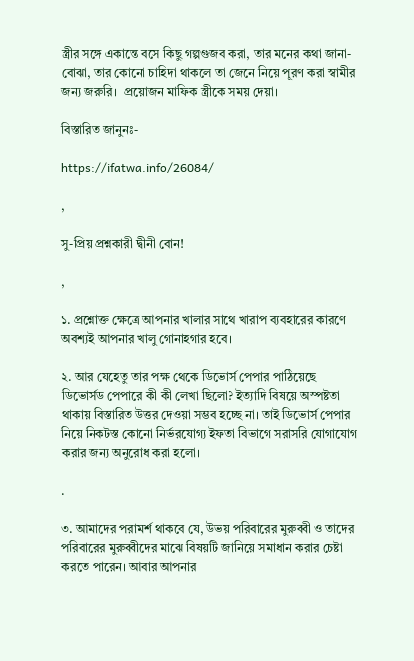স্ত্রীর সঙ্গে একান্তে বসে কিছু গল্পগুজব করা, তার মনের কথা জানা-বোঝা, তার কোনো চাহিদা থাকলে তা জেনে নিয়ে পূরণ করা স্বামীর জন্য জরুরি।  প্রয়োজন মাফিক স্ত্রীকে সময় দেয়া।

বিস্তারিত জানুনঃ-

https://ifatwa.info/26084/

,

সু-প্রিয় প্রশ্নকারী দ্বীনী বোন!

,

১. প্রশ্নোক্ত ক্ষেত্রে আপনার খালার সাথে খারাপ ব্যবহারের কারণে অবশ্যই আপনার খালু গোনাহগার হবে।

২. আর যেহেতু তার পক্ষ থেকে ডিভোর্স পেপার পাঠিয়েছে ডিভোর্সড পেপারে কী কী লেখা ছিলো? ইত্যাদি বিষয়ে অস্পষ্টতা থাকায় বিস্তারিত উত্তর দেওয়া সম্ভব হচ্ছে না। তাই ডিভোর্স পেপার নিয়ে নিকটস্ত কোনো নির্ভরযোগ্য ইফতা বিভাগে সরাসরি যোগাযোগ করার জন্য অনুরোধ করা হলো।

.

৩. আমাদের পরামর্শ থাকবে যে, উভয় পরিবারের মুরুব্বী ও তাদের পরিবারের মুরুব্বীদের মাঝে বিষয়টি জানিয়ে সমাধান করার চেষ্টা করতে পারেন। আবার আপনার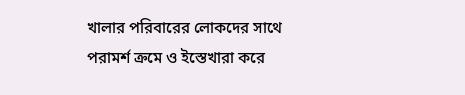খালার পরিবারের লোকদের সাথে পরামর্শ ক্রমে ও ইস্তেখারা করে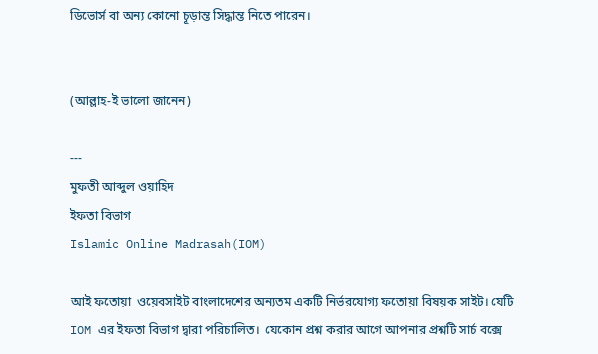ডিভোর্স বা অন্য কোনো চূড়ান্ত সিদ্ধান্ত নিতে পারেন।


(আল্লাহ-ই ভালো জানেন)

---
মুফতী আব্দুল ওয়াহিদ
ইফতা বিভাগ
Islamic Online Madrasah(IOM)

আই ফতোয়া  ওয়েবসাইট বাংলাদেশের অন্যতম একটি নির্ভরযোগ্য ফতোয়া বিষয়ক সাইট। যেটি IOM এর ইফতা বিভাগ দ্বারা পরিচালিত।  যেকোন প্রশ্ন করার আগে আপনার প্রশ্নটি সার্চ বক্সে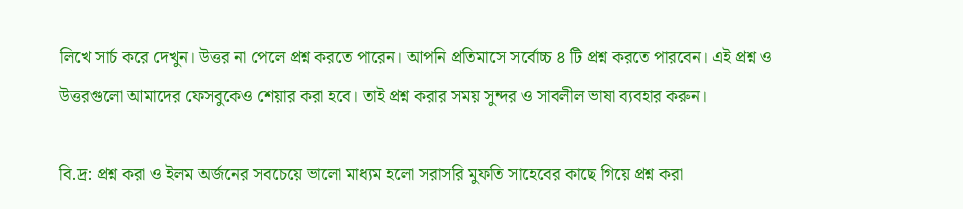লিখে সার্চ করে দেখুন। উত্তর না পেলে প্রশ্ন করতে পারেন। আপনি প্রতিমাসে সর্বোচ্চ ৪ টি প্রশ্ন করতে পারবেন। এই প্রশ্ন ও উত্তরগুলো আমাদের ফেসবুকেও শেয়ার করা হবে। তাই প্রশ্ন করার সময় সুন্দর ও সাবলীল ভাষা ব্যবহার করুন।

বি.দ্র: প্রশ্ন করা ও ইলম অর্জনের সবচেয়ে ভালো মাধ্যম হলো সরাসরি মুফতি সাহেবের কাছে গিয়ে প্রশ্ন করা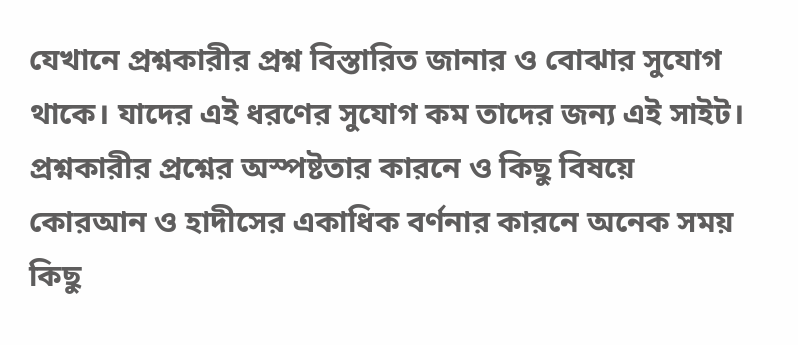যেখানে প্রশ্নকারীর প্রশ্ন বিস্তারিত জানার ও বোঝার সুযোগ থাকে। যাদের এই ধরণের সুযোগ কম তাদের জন্য এই সাইট। প্রশ্নকারীর প্রশ্নের অস্পষ্টতার কারনে ও কিছু বিষয়ে কোরআন ও হাদীসের একাধিক বর্ণনার কারনে অনেক সময় কিছু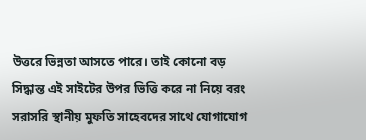উত্তরে ভিন্নতা আসতে পারে। তাই কোনো বড় সিদ্ধান্ত এই সাইটের উপর ভিত্তি করে না নিয়ে বরং সরাসরি স্থানীয় মুফতি সাহেবদের সাথে যোগাযোগ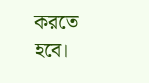করতে হবে।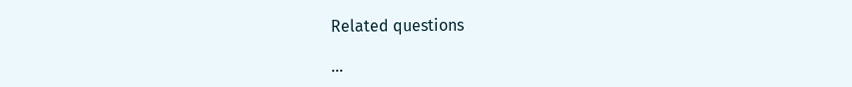Related questions

...